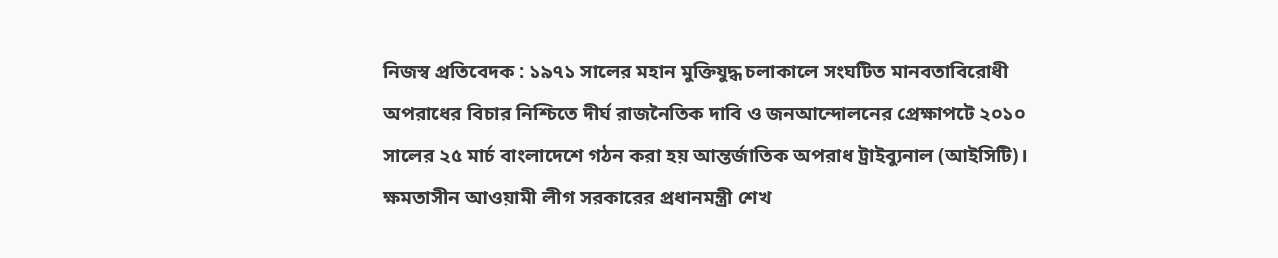নিজস্ব প্রতিবেদক : ১৯৭১ সালের মহান মুক্তিযুদ্ধ চলাকালে সংঘটিত মানবতাবিরোধী অপরাধের বিচার নিশ্চিতে দীর্ঘ রাজনৈতিক দাবি ও জনআন্দোলনের প্রেক্ষাপটে ২০১০ সালের ২৫ মার্চ বাংলাদেশে গঠন করা হয় আন্তর্জাতিক অপরাধ ট্রাইব্যুনাল (আইসিটি)। ক্ষমতাসীন আওয়ামী লীগ সরকারের প্রধানমন্ত্রী শেখ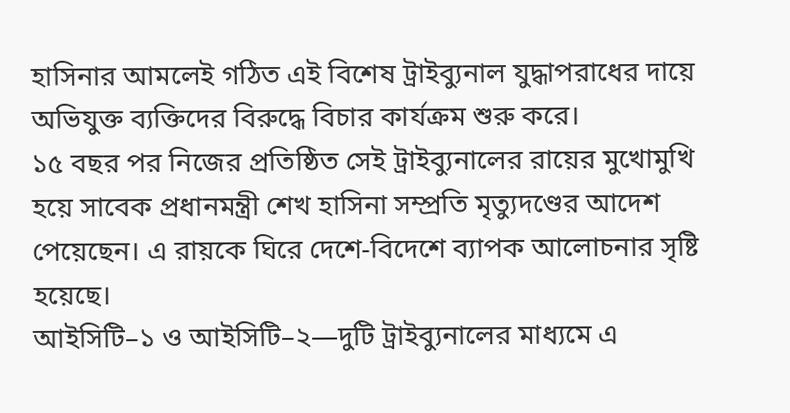হাসিনার আমলেই গঠিত এই বিশেষ ট্রাইব্যুনাল যুদ্ধাপরাধের দায়ে অভিযুক্ত ব্যক্তিদের বিরুদ্ধে বিচার কার্যক্রম শুরু করে।
১৫ বছর পর নিজের প্রতিষ্ঠিত সেই ট্রাইব্যুনালের রায়ের মুখোমুখি হয়ে সাবেক প্রধানমন্ত্রী শেখ হাসিনা সম্প্রতি মৃত্যুদণ্ডের আদেশ পেয়েছেন। এ রায়কে ঘিরে দেশে-বিদেশে ব্যাপক আলোচনার সৃষ্টি হয়েছে।
আইসিটি–১ ও আইসিটি–২—দুটি ট্রাইব্যুনালের মাধ্যমে এ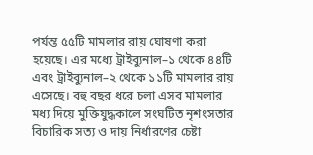পর্যন্ত ৫৫টি মামলার রায় ঘোষণা করা হয়েছে। এর মধ্যে ট্রাইব্যুনাল–১ থেকে ৪৪টি এবং ট্রাইব্যুনাল–২ থেকে ১১টি মামলার রায় এসেছে। বহু বছর ধরে চলা এসব মামলার মধ্য দিয়ে মুক্তিযুদ্ধকালে সংঘটিত নৃশংসতার বিচারিক সত্য ও দায় নির্ধারণের চেষ্টা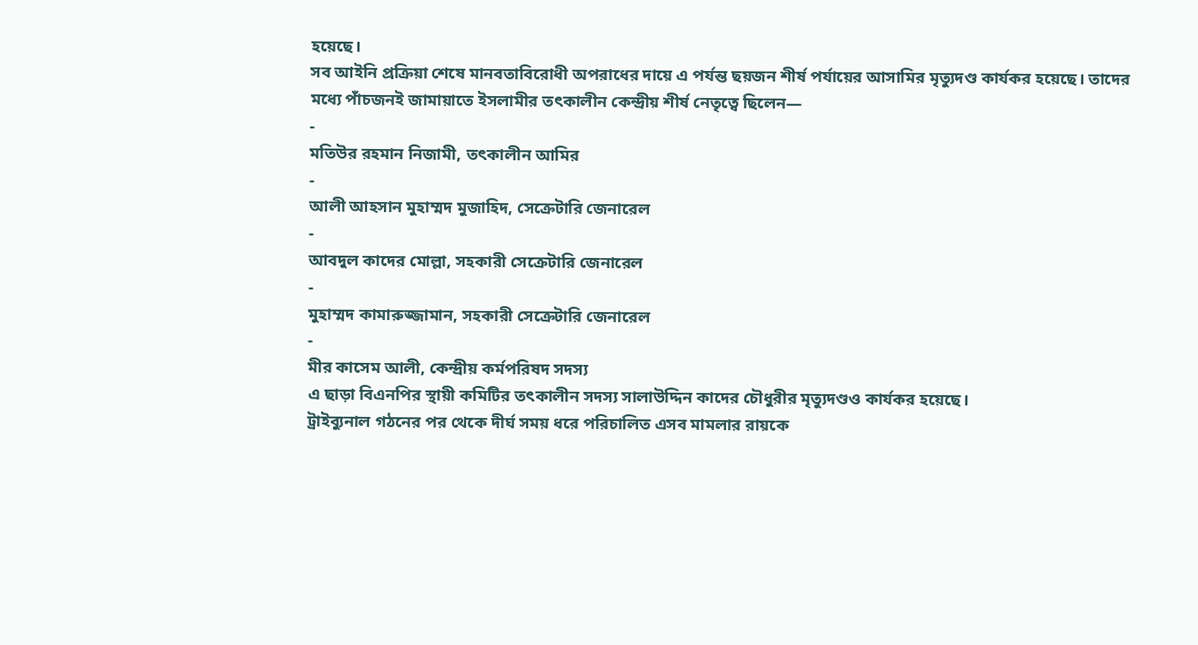হয়েছে।
সব আইনি প্রক্রিয়া শেষে মানবতাবিরোধী অপরাধের দায়ে এ পর্যন্ত ছয়জন শীর্ষ পর্যায়ের আসামির মৃত্যুদণ্ড কার্যকর হয়েছে। তাদের মধ্যে পাঁচজনই জামায়াতে ইসলামীর তৎকালীন কেন্দ্রীয় শীর্ষ নেতৃত্বে ছিলেন—
-
মতিউর রহমান নিজামী, তৎকালীন আমির
-
আলী আহসান মুহাম্মদ মুজাহিদ, সেক্রেটারি জেনারেল
-
আবদুল কাদের মোল্লা, সহকারী সেক্রেটারি জেনারেল
-
মুহাম্মদ কামারুজ্জামান, সহকারী সেক্রেটারি জেনারেল
-
মীর কাসেম আলী, কেন্দ্রীয় কর্মপরিষদ সদস্য
এ ছাড়া বিএনপির স্থায়ী কমিটির তৎকালীন সদস্য সালাউদ্দিন কাদের চৌধুরীর মৃত্যুদণ্ডও কার্যকর হয়েছে।
ট্রাইব্যুনাল গঠনের পর থেকে দীর্ঘ সময় ধরে পরিচালিত এসব মামলার রায়কে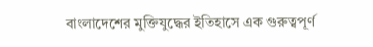বাংলাদেশের মুক্তিযুদ্ধের ইতিহাসে এক গুরুত্বপূর্ণ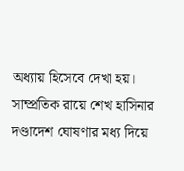অধ্যায় হিসেবে দেখা হয়। সাম্প্রতিক রায়ে শেখ হাসিনার দণ্ডাদেশ ঘোষণার মধ্য দিয়ে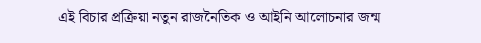এই বিচার প্রক্রিয়া নতুন রাজনৈতিক ও আইনি আলোচনার জন্ম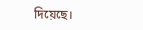দিয়েছে।